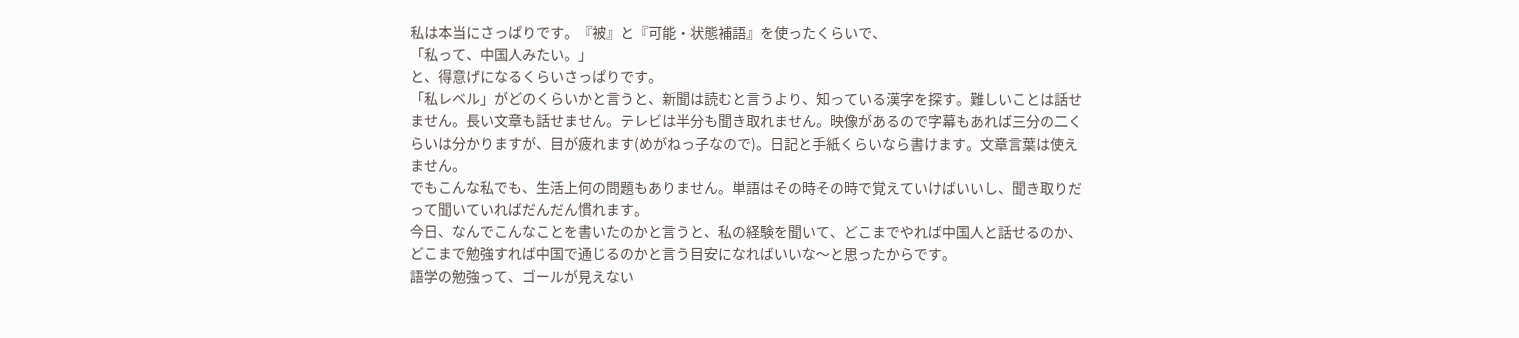私は本当にさっぱりです。『被』と『可能・状態補語』を使ったくらいで、
「私って、中国人みたい。」
と、得意げになるくらいさっぱりです。
「私レベル」がどのくらいかと言うと、新聞は読むと言うより、知っている漢字を探す。難しいことは話せません。長い文章も話せません。テレビは半分も聞き取れません。映像があるので字幕もあれば三分の二くらいは分かりますが、目が疲れます(めがねっ子なので)。日記と手紙くらいなら書けます。文章言葉は使えません。
でもこんな私でも、生活上何の問題もありません。単語はその時その時で覚えていけばいいし、聞き取りだって聞いていればだんだん慣れます。
今日、なんでこんなことを書いたのかと言うと、私の経験を聞いて、どこまでやれば中国人と話せるのか、どこまで勉強すれば中国で通じるのかと言う目安になればいいな〜と思ったからです。
語学の勉強って、ゴールが見えない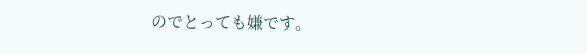のでとっても嫌です。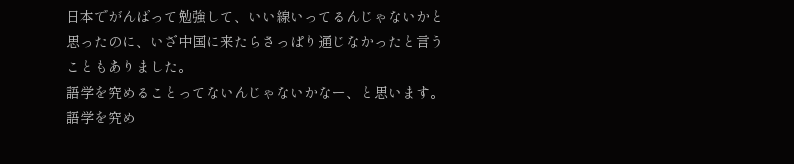日本でがんばって勉強して、いい線いってるんじゃないかと思ったのに、いざ中国に来たらさっぱり通じなかったと言うこともありました。
語学を究めることってないんじゃないかなー、と思います。
語学を究め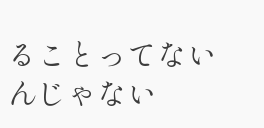ることってないんじゃない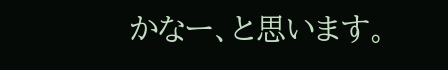かなー、と思います。